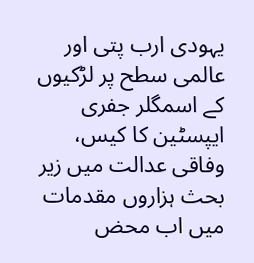یہودی ارب پتی اور عالمی سطح پر لڑکیوں کے اسمگلر جفری ایپسٹین کا کیس، وفاقی عدالت میں زیر بحث ہزاروں مقدمات میں اب محض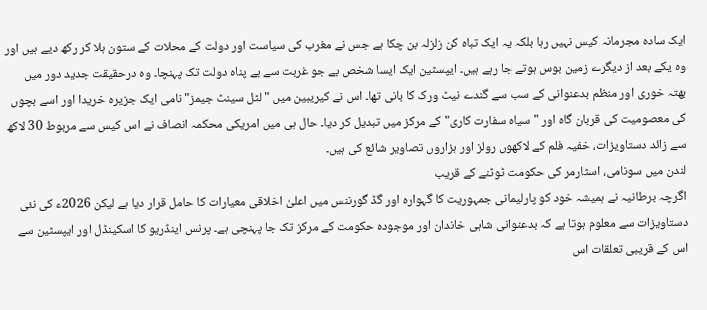ایک سادہ مجرمانہ کیس نہیں رہا بلکہ یہ ایک تباہ کن زلزلہ بن چکا ہے جس نے مغرب کی سیاست اور دولت کے محلات کے ستون ہلا کر رکھ دیے ہیں اور وہ یکے بعد از دیگرے زمین بوس ہوتے جا رہے ہیں۔ ایپسٹین ایک ایسا شخص بے جو غربت سے بے پناہ دولت تک پہنچا۔ وہ درحقیقت جدید دور میں بھتہ خوری اور منظم بدعنوانی کے سب سے گندے نیٹ ورک کا بانی تھا۔ اس نے کیریبین میں "لٹل سینٹ جیمز" نامی ایک جزیرہ خریدا اور اسے بچوں کی معصومیت کی قربان گاہ اور "سیاہ سفارت کاری" کے مرکز میں تبدیل کر دیا۔ حال ہی میں امریکی محکمہ انصاف نے اس کیس سے مربوط 30 لاکھ سے زائد دستاویزات، خفیہ فلم کے لاکھوں رولز اور ہزاروں تصاویر شائع کی ہیں۔
لندن میں سونامی، اسٹارمر کی حکومت ٹوٹنے کے قریب
اگرچہ برطانیہ نے ہمیشہ خود کو پارلیمانی جمہوریت کا گہوارہ اور گڈ گورننس میں اعلیٰ اخلاقی معیارات کا حامل قرار دیا ہے لیکن 2026ء کی نئی دستاویزات سے معلوم ہوتا ہے کہ بدعنوانی شاہی خاندان اور موجودہ حکومت کے مرکز تک جا پہنچی ہے۔ پرنس اینڈریو کا اسکینڈل اور ایپسٹین سے اس کے قریبی تعلقات اس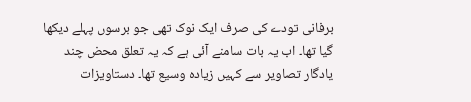برفانی تودے کی صرف ایک نوک تھی جو برسوں پہلے دیکھا گیا تھا۔ اب یہ بات سامنے آئی ہے کہ یہ تعلق محض چند یادگار تصاویر سے کہیں زیادہ وسیع تھا۔ دستاویزات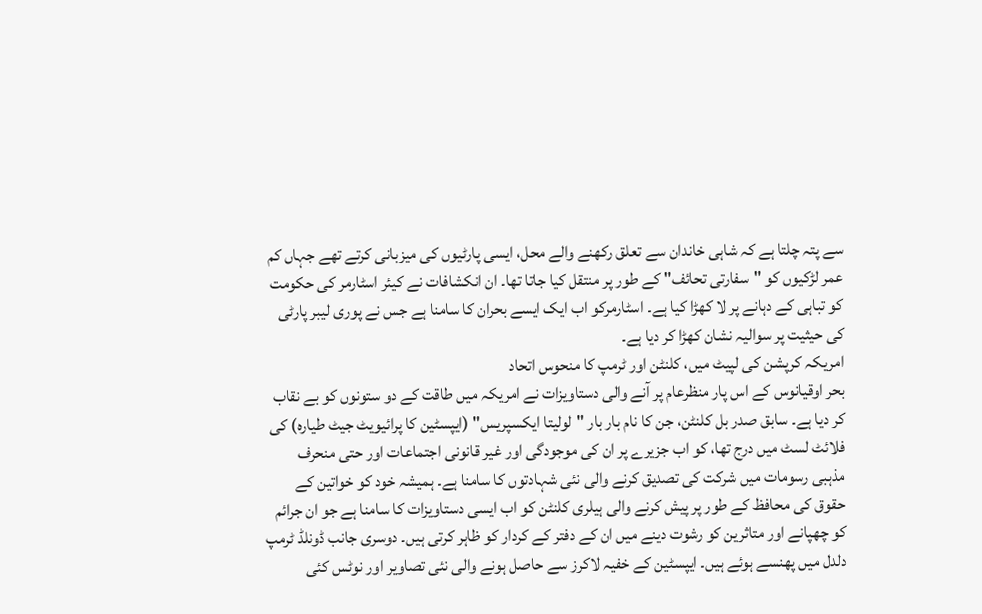سے پتہ چلتا ہے کہ شاہی خاندان سے تعلق رکھنے والے محل، ایسی پارٹیوں کی میزبانی کرتے تھے جہاں کم عمر لڑکیوں کو "سفارتی تحائف" کے طور پر منتقل کیا جاتا تھا۔ ان انکشافات نے کیئر اسٹارمر کی حکومت کو تباہی کے دہانے پر لا کھڑا کیا ہے۔ اسٹارمرکو اب ایک ایسے بحران کا سامنا ہے جس نے پوری لیبر پارٹی کی حیثیت پر سوالیہ نشان کھڑا کر دیا ہے۔
امریکہ کرپشن کی لپیٹ میں، کلنٹن اور ٹرمپ کا منحوس اتحاد
بحر اوقیانوس کے اس پار منظرعام پر آنے والی دستاویزات نے امریکہ میں طاقت کے دو ستونوں کو بے نقاب کر دیا ہے۔ سابق صدر بل کلنٹن، جن کا نام بار بار "لولیتا ایکسپریس" (ایپسٹین کا پرائیویٹ جیٹ طیارہ) کی فلائٹ لسٹ میں درج تھا، کو اب جزیرے پر ان کی موجودگی اور غیر قانونی اجتماعات اور حتی منحرف مذہبی رسومات میں شرکت کی تصدیق کرنے والی نئی شہادتوں کا سامنا ہے۔ ہمیشہ خود کو خواتین کے حقوق کی محافظ کے طور پر پیش کرنے والی ہیلری کلنٹن کو اب ایسی دستاویزات کا سامنا ہے جو ان جرائم کو چھپانے اور متاثرین کو رشوت دینے میں ان کے دفتر کے کردار کو ظاہر کرتی ہیں۔ دوسری جانب ڈونلڈ ٹرمپ دلدل میں پھنسے ہوئے ہیں۔ ایپسٹین کے خفیہ لاکرز سے حاصل ہونے والی نئی تصاویر اور نوٹس کئی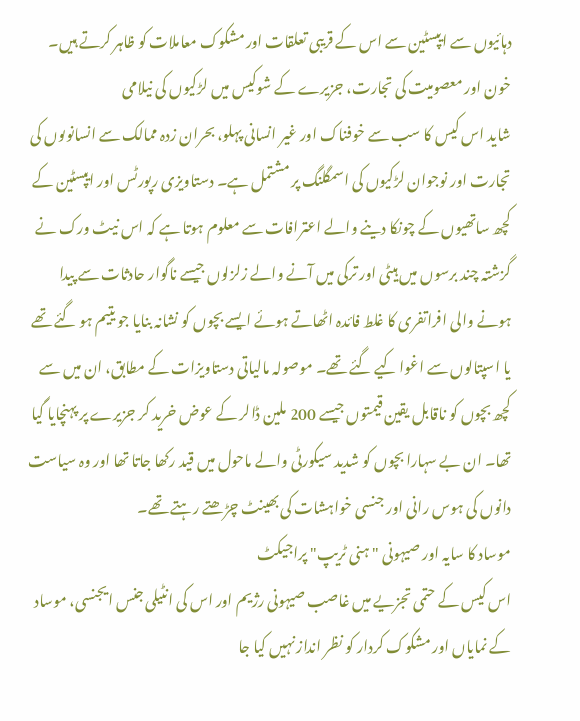دہائیوں سے ایپسٹین سے اس کے قریبی تعلقات اور مشکوک معاملات کو ظاہر کرتے ہیں۔
خون اور معصومیت کی تجارت، جزیرے کے شوکیس میں لڑکیوں کی نیلامی
شاید اس کیس کا سب سے خوفناک اور غیر انسانی پہلو، بحران زدہ ممالک سے انسانوںوں کی تجارت اور نوجوان لڑکیوں کی اسمگلنگ پر مشتمل ہے۔ دستاویزی رپورٹس اور ایپسٹین کے کچھ ساتھیوں کے چونکا دینے والے اعترافات سے معلوم ہوتا ہے کہ اس نیٹ ورک نے گزشتہ چند برسوں میں ہیٹی اور ترکی میں آنے والے زلزلوں جیسے ناگوار حادثات سے پیدا ہونے والی افراتفری کا غلط فائدہ اٹھاتے ہوئے ایسے بچوں کو نشانہ بنایا جو یتیم ہو گئے تھے یا اسپتالوں سے اغوا کیے گئے تھے۔ موصولہ مالیاتی دستاویزات کے مطابق، ان میں سے کچھ بچوں کو ناقابل یقین قیمتوں جیسے 200 ملین ڈالر کے عوض خرید کر جزیرے پر پہنچایا گیا تھا۔ ان بے سہارا بچوں کو شدید سیکورٹی والے ماحول میں قید رکھا جاتا تھا اور وہ سیاست دانوں کی ہوس رانی اور جنسی خواہشات کی بھینٹ چڑھتے رہتے تھے۔
موساد کا سایہ اور صیہونی "ہنی ٹریپ" پراجیکٹ
اس کیس کے حتمی تجزیے میں غاصب صیہونی رژیم اور اس کی انٹیلی جنس ایجنسی، موساد کے نمایاں اور مشکوک کردار کو نظر انداز نہیں کیا جا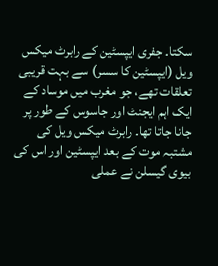سکتا۔ جفری ایپسٹین کے رابرٹ میکس ویل (ایپسٹین کا سسر) سے بہت قریبی تعلقات تھے، جو مغرب میں موساد کے ایک اہم ایجنٹ اور جاسوس کے طور پر جانا جاتا تھا۔ رابرٹ میکس ویل کی مشتبہ موت کے بعد ایپسٹین اور اس کی بیوی گیسلن نے عملی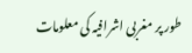طور پر مغربی اشرافیہ کی معلومات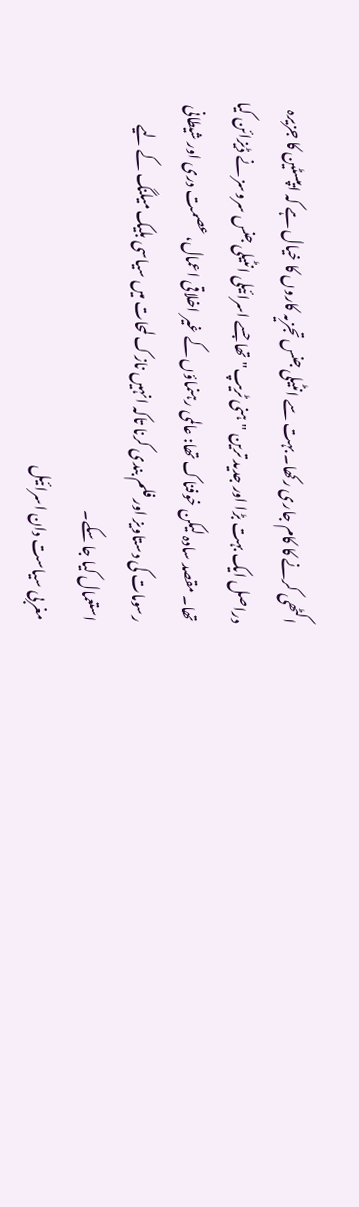اکٹھی کرنے کا کام جاری رکھا۔ بہت سے انٹیلی جنس تجزیہ کاروں کا خیال ہے کہ ایپسٹین کا جزیرہ دراصل ایک بہت بڑا اور جدید ترین "ہنی ٹریپ" تھا جسے اسرائیلی انٹیلی جنس سروسز نے ڈیزائن کیا تھا۔ مقصد سادہ لیکن خوفناک تھا: عالمی رہنماؤں کے غیر اخلاقی اعمال، عصمت دری اور شیطانی رسومات کی دستاویز اور فلم بندی کرنا تاکہ انہیں نازک لمحات میں سیاسی بلیک میلنگ کے لیے استعمال کیا جا سکے۔
مغربی سیاست دان اسرائیل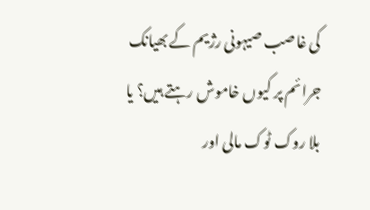کی غاصب صیہونی رژیم کے بھیانک جرائم پر کیوں خاموش رہتے ہیں؟ یا بلا روک ٹوک مالی اور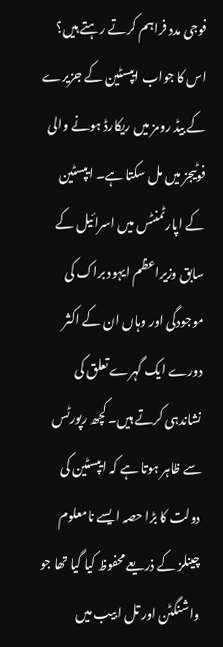فوجی مدد فراہم کرتے رہتے ہیں؟ اس کا جواب ایپسٹین کے جزیرے کے بیڈ رومز میں ریکارڈ ہونے والی فوٹیجز میں مل سکتا ہے۔ ایپسٹین کے اپارٹمنٹس میں اسرائیل کے سابق وزیراعظم ایہود براک کی موجودگی اور وہاں ان کے اکثر دورے ایک گہرے تعلق کی نشاندہی کرتے ہیں۔ کچھ رپورٹس سے ظاہر ہوتا ہے کہ ایپسٹین کی دولت کا بڑا حصہ ایسے نامعلوم چینلز کے ذریعے محفوظ کیا گیا تھا جو واشنگٹن اور تل ابیب میں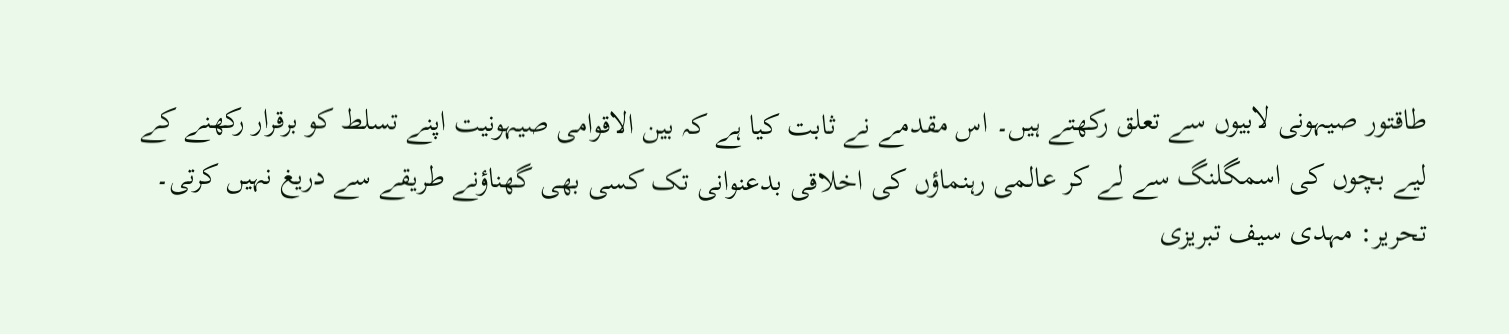طاقتور صیہونی لابیوں سے تعلق رکھتے ہیں۔ اس مقدمے نے ثابت کیا ہے کہ بین الاقوامی صیہونیت اپنے تسلط کو برقرار رکھنے کے لیے بچوں کی اسمگلنگ سے لے کر عالمی رہنماؤں کی اخلاقی بدعنوانی تک کسی بھی گھناؤنے طریقے سے دریغ نہیں کرتی۔
تحریر: مہدی سیف تبریزی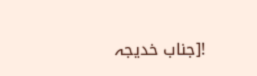![جناب خدیجہ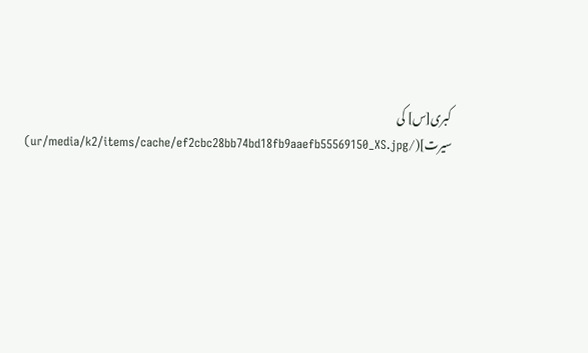کبری[س] کی سیرت](/ur/media/k2/items/cache/ef2cbc28bb74bd18fb9aaefb55569150_XS.jpg)